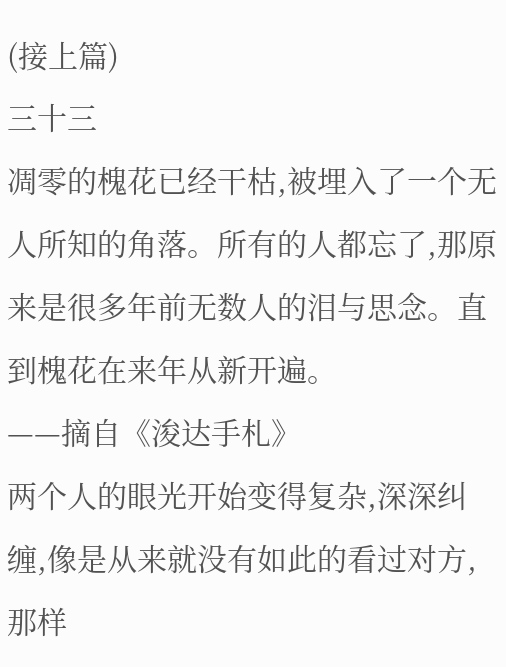(接上篇)
三十三
凋零的槐花已经干枯,被埋入了一个无人所知的角落。所有的人都忘了,那原来是很多年前无数人的泪与思念。直到槐花在来年从新开遍。
——摘自《浚达手札》
两个人的眼光开始变得复杂,深深纠缠,像是从来就没有如此的看过对方,那样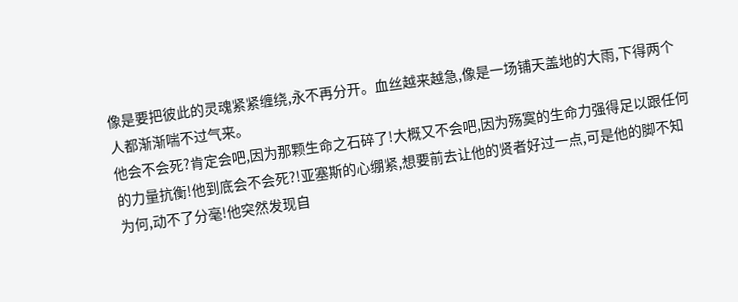像是要把彼此的灵魂紧紧缠绕,永不再分开。血丝越来越急,像是一场铺天盖地的大雨,下得两个人都渐渐喘不过气来。
他会不会死?肯定会吧,因为那颗生命之石碎了!大概又不会吧,因为殇寞的生命力强得足以跟任何的力量抗衡!他到底会不会死?!亚塞斯的心绷紧,想要前去让他的贤者好过一点,可是他的脚不知为何,动不了分毫!他突然发现自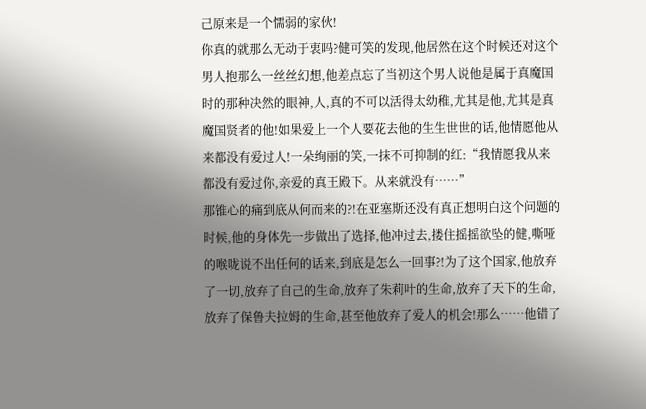己原来是一个懦弱的家伙!
你真的就那么无动于衷吗?健可笑的发现,他居然在这个时候还对这个男人抱那么一丝丝幻想,他差点忘了当初这个男人说他是属于真魔国时的那种决然的眼神,人,真的不可以活得太幼稚,尤其是他,尤其是真魔国贤者的他!如果爱上一个人要花去他的生生世世的话,他情愿他从来都没有爱过人!一朵绚丽的笑,一抹不可抑制的红:“我情愿我从来都没有爱过你,亲爱的真王殿下。从来就没有……”
那锥心的痛到底从何而来的?!在亚塞斯还没有真正想明白这个问题的时候,他的身体先一步做出了选择,他冲过去,搂住摇摇欲坠的健,嘶哑的喉咙说不出任何的话来,到底是怎么一回事?!为了这个国家,他放弃了一切,放弃了自己的生命,放弃了朱莉叶的生命,放弃了天下的生命,放弃了保鲁夫拉姆的生命,甚至他放弃了爱人的机会!那么……他错了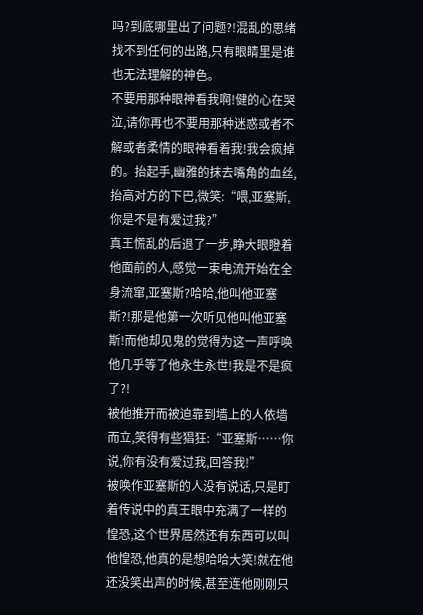吗?到底哪里出了问题?!混乱的思绪找不到任何的出路,只有眼睛里是谁也无法理解的神色。
不要用那种眼神看我啊!健的心在哭泣,请你再也不要用那种迷惑或者不解或者柔情的眼神看着我!我会疯掉的。抬起手,幽雅的抹去嘴角的血丝,抬高对方的下巴,微笑:“喂,亚塞斯,你是不是有爱过我?”
真王慌乱的后退了一步,睁大眼瞪着他面前的人,感觉一束电流开始在全身流窜,亚塞斯?哈哈,他叫他亚塞斯?!那是他第一次听见他叫他亚塞斯!而他却见鬼的觉得为这一声呼唤他几乎等了他永生永世!我是不是疯了?!
被他推开而被迫靠到墙上的人依墙而立,笑得有些猖狂:“亚塞斯……你说,你有没有爱过我,回答我!”
被唤作亚塞斯的人没有说话,只是盯着传说中的真王眼中充满了一样的惶恐,这个世界居然还有东西可以叫他惶恐,他真的是想哈哈大笑!就在他还没笑出声的时候,甚至连他刚刚只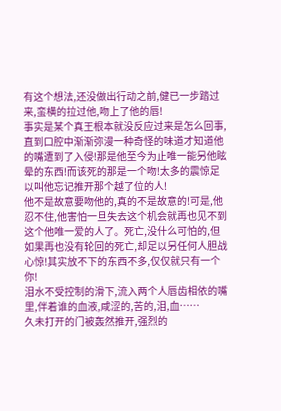有这个想法,还没做出行动之前,健已一步踏过来,蛮横的拉过他,吻上了他的唇!
事实是某个真王根本就没反应过来是怎么回事,直到口腔中渐渐弥漫一种奇怪的味道才知道他的嘴遭到了入侵!那是他至今为止唯一能另他眩晕的东西!而该死的那是一个吻!太多的震惊足以叫他忘记推开那个越了位的人!
他不是故意要吻他的,真的不是故意的!可是,他忍不住,他害怕一旦失去这个机会就再也见不到这个他唯一爱的人了。死亡,没什么可怕的,但如果再也没有轮回的死亡,却足以另任何人胆战心惊!其实放不下的东西不多,仅仅就只有一个你!
泪水不受控制的滑下,流入两个人唇齿相依的嘴里,伴着谁的血液,咸涩的,苦的,泪,血……
久未打开的门被轰然推开,强烈的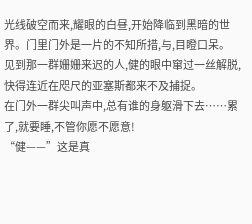光线破空而来,耀眼的白昼,开始降临到黑暗的世界。门里门外是一片的不知所措,与,目瞪口呆。
见到那一群姗姗来迟的人,健的眼中窜过一丝解脱,快得连近在咫尺的亚塞斯都来不及捕捉。
在门外一群尖叫声中,总有谁的身躯滑下去……累了,就要睡,不管你愿不愿意!
“健——”这是真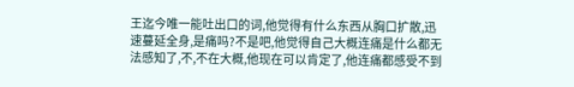王迄今唯一能吐出口的词,他觉得有什么东西从胸口扩散,迅速蔓延全身,是痛吗?不是吧,他觉得自己大概连痛是什么都无法感知了,不,不在大概,他现在可以肯定了,他连痛都感受不到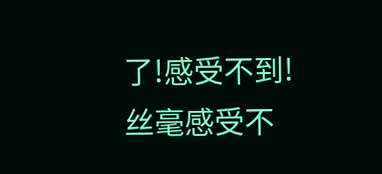了!感受不到!丝毫感受不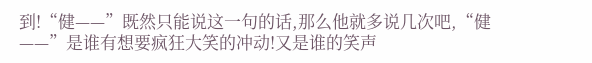到!“健——”既然只能说这一句的话,那么他就多说几次吧,“健——”是谁有想要疯狂大笑的冲动!又是谁的笑声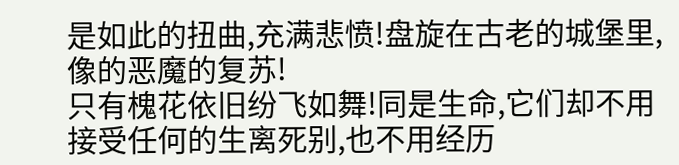是如此的扭曲,充满悲愤!盘旋在古老的城堡里,像的恶魔的复苏!
只有槐花依旧纷飞如舞!同是生命,它们却不用接受任何的生离死别,也不用经历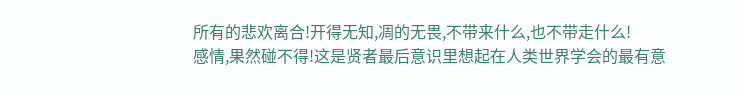所有的悲欢离合!开得无知,凋的无畏,不带来什么,也不带走什么!
感情,果然碰不得!这是贤者最后意识里想起在人类世界学会的最有意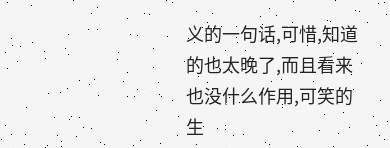义的一句话,可惜,知道的也太晚了,而且看来也没什么作用,可笑的生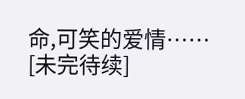命,可笑的爱情……
[未完待续]